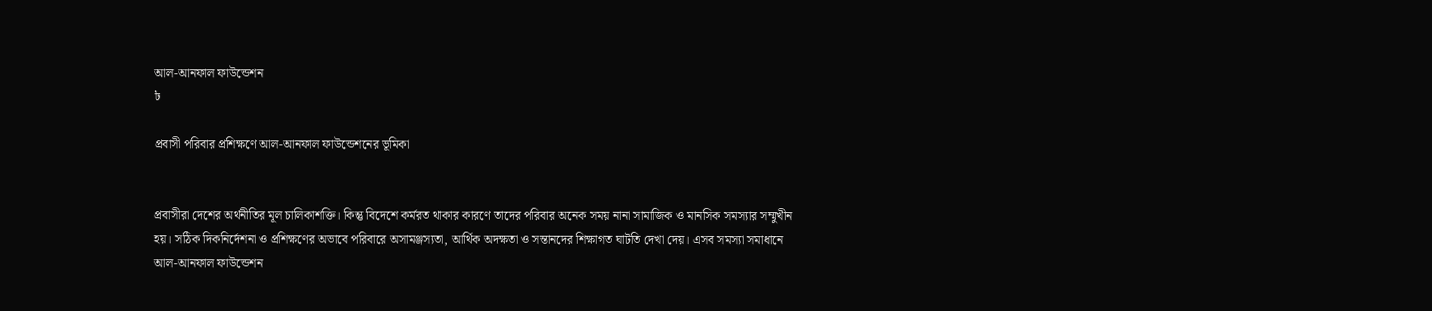আল-আনফাল ফাউন্ডেশন
৳

প্রবাসী পরিবার প্রশিক্ষণে আল-আনফাল ফাউন্ডেশনের ভূমিকা


প্রবাসীরা দেশের অর্থনীতির মূল চালিকাশক্তি। কিন্তু বিদেশে কর্মরত থাকার কারণে তাদের পরিবার অনেক সময় নানা সামাজিক ও মানসিক সমস্যার সম্মুখীন হয়। সঠিক দিকনির্দেশনা ও প্রশিক্ষণের অভাবে পরিবারে অসামঞ্জস্যতা, আর্থিক অদক্ষতা ও সন্তানদের শিক্ষাগত ঘাটতি দেখা দেয়। এসব সমস্যা সমাধানে আল-আনফাল ফাউন্ডেশন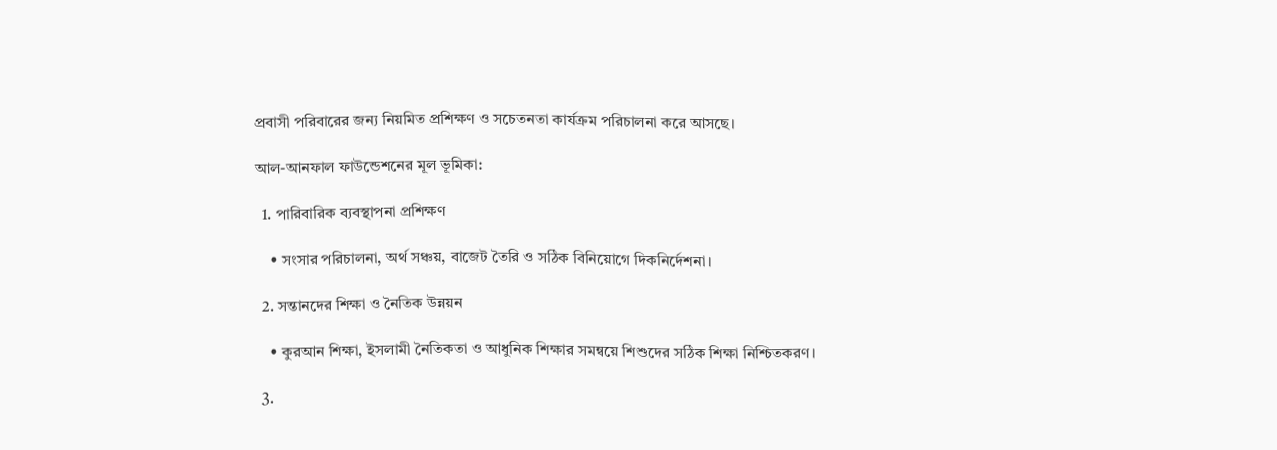প্রবাসী পরিবারের জন্য নিয়মিত প্রশিক্ষণ ও সচেতনতা কার্যক্রম পরিচালনা করে আসছে।

আল-আনফাল ফাউন্ডেশনের মূল ভূমিকা:

  1. পারিবারিক ব্যবস্থাপনা প্রশিক্ষণ

    • সংসার পরিচালনা, অর্থ সঞ্চয়, বাজেট তৈরি ও সঠিক বিনিয়োগে দিকনির্দেশনা।

  2. সন্তানদের শিক্ষা ও নৈতিক উন্নয়ন

    • কুরআন শিক্ষা, ইসলামী নৈতিকতা ও আধুনিক শিক্ষার সমন্বয়ে শিশুদের সঠিক শিক্ষা নিশ্চিতকরণ।

  3.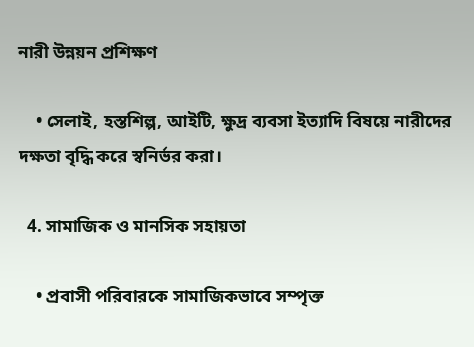নারী উন্নয়ন প্রশিক্ষণ

    • সেলাই, হস্তশিল্প, আইটি, ক্ষুদ্র ব্যবসা ইত্যাদি বিষয়ে নারীদের দক্ষতা বৃদ্ধি করে স্বনির্ভর করা।

  4. সামাজিক ও মানসিক সহায়তা

    • প্রবাসী পরিবারকে সামাজিকভাবে সম্পৃক্ত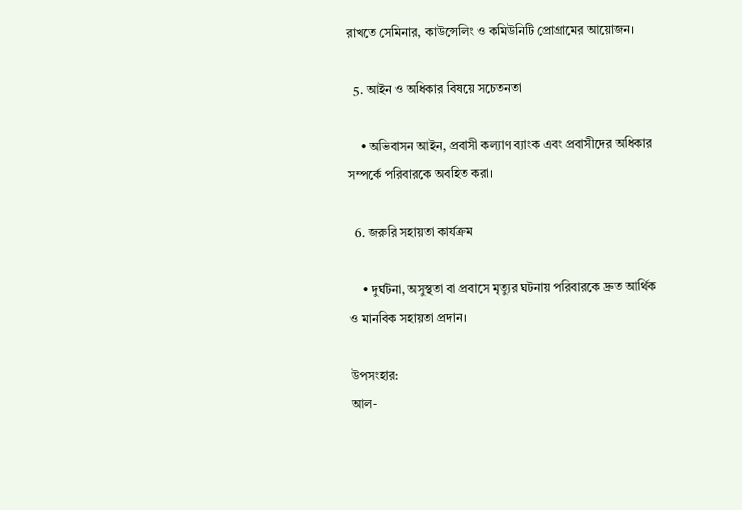রাখতে সেমিনার, কাউন্সেলিং ও কমিউনিটি প্রোগ্রামের আয়োজন।

  5. আইন ও অধিকার বিষয়ে সচেতনতা

    • অভিবাসন আইন, প্রবাসী কল্যাণ ব্যাংক এবং প্রবাসীদের অধিকার সম্পর্কে পরিবারকে অবহিত করা।

  6. জরুরি সহায়তা কার্যক্রম

    • দুর্ঘটনা, অসুস্থতা বা প্রবাসে মৃত্যুর ঘটনায় পরিবারকে দ্রুত আর্থিক ও মানবিক সহায়তা প্রদান।

উপসংহার:
আল-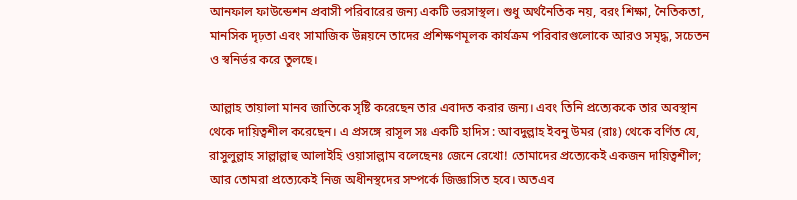আনফাল ফাউন্ডেশন প্রবাসী পরিবারের জন্য একটি ভরসাস্থল। শুধু অর্থনৈতিক নয়, বরং শিক্ষা, নৈতিকতা, মানসিক দৃঢ়তা এবং সামাজিক উন্নয়নে তাদের প্রশিক্ষণমূলক কার্যক্রম পরিবারগুলোকে আরও সমৃদ্ধ, সচেতন ও স্বনির্ভর করে তুলছে।

আল্লাহ তায়ালা মানব জাতিকে সৃষ্টি করেছেন তার এবাদত করার জন্য। এবং তিনি প্রত্যেককে তার অবস্থান থেকে দায়িত্বশীল করেছেন। এ প্রসঙ্গে রাসূল সঃ একটি হাদিস : আবদুল্লাহ ইবনু উমর (রাঃ) থেকে বর্ণিত যে, রাসুলুল্লাহ সাল্লাল্লাহু আলাইহি ওয়াসাল্লাম বলেছেনঃ জেনে রেখো! তোমাদের প্রত্যেকেই একজন দায়িত্বশীল; আর তোমরা প্রত্যেকেই নিজ অধীনস্থদের সম্পর্কে জিজ্ঞাসিত হবে। অতএব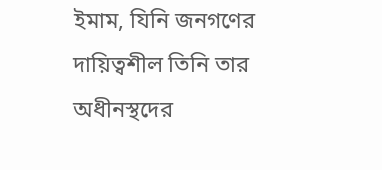ইমাম, যিনি জনগণের দায়িত্বশীল তিনি তার অধীনস্থদের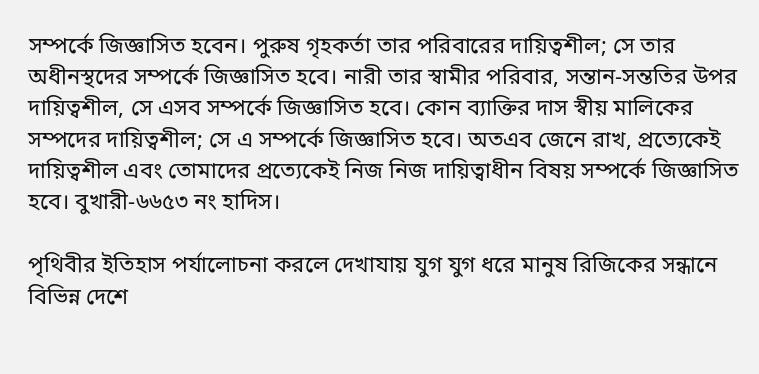সম্পর্কে জিজ্ঞাসিত হবেন। পুরুষ গৃহকর্তা তার পরিবারের দায়িত্বশীল; সে তার অধীনস্থদের সম্পর্কে জিজ্ঞাসিত হবে। নারী তার স্বামীর পরিবার, সন্তান-সন্ততির উপর দায়িত্বশীল, সে এসব সম্পর্কে জিজ্ঞাসিত হবে। কোন ব্যাক্তির দাস স্বীয় মালিকের সম্পদের দায়িত্বশীল; সে এ সম্পর্কে জিজ্ঞাসিত হবে। অতএব জেনে রাখ, প্রত্যেকেই দায়িত্বশীল এবং তোমাদের প্রত্যেকেই নিজ নিজ দায়িত্বাধীন বিষয় সম্পর্কে জিজ্ঞাসিত হবে। বুখারী-৬৬৫৩ নং হাদিস।

পৃথিবীর ইতিহাস পর্যালোচনা করলে দেখাযায় যুগ যুগ ধরে মানুষ রিজিকের সন্ধানে বিভিন্ন দেশে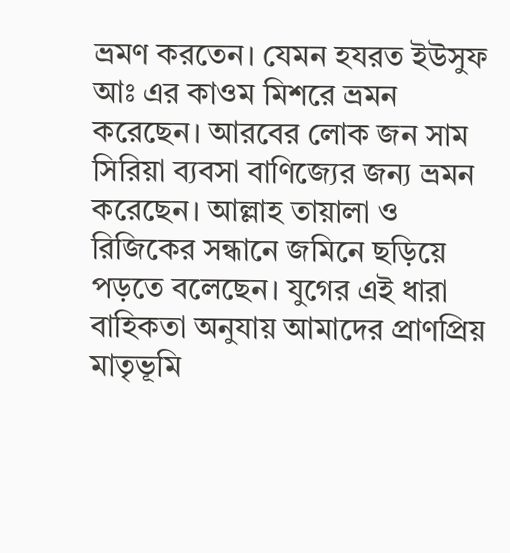ভ্রমণ করতেন। যেমন হযরত ইউসুফ আঃ এর কাওম মিশরে ভ্রমন করেছেন। আরবের লোক জন সাম সিরিয়া ব্যবসা বাণিজ্যের জন্য ভ্রমন করেছেন। আল্লাহ তায়ালা ও রিজিকের সন্ধানে জমিনে ছড়িয়ে পড়তে বলেছেন। যুগের এই ধারা বাহিকতা অনুযায় আমাদের প্রাণপ্রিয় মাতৃভূমি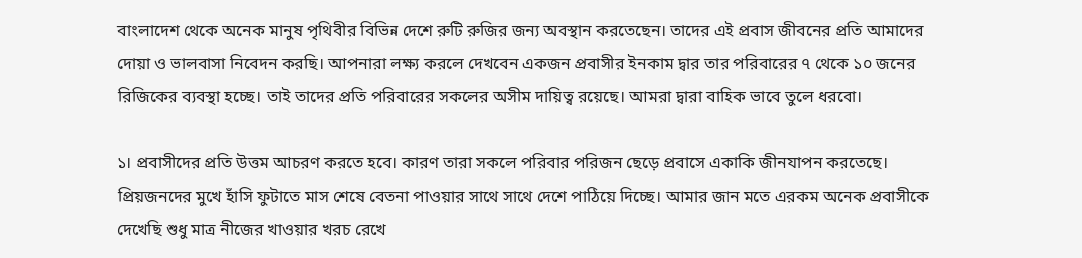বাংলাদেশ থেকে অনেক মানুষ পৃথিবীর বিভিন্ন দেশে রুটি রুজির জন্য অবস্থান করতেছেন। তাদের এই প্রবাস জীবনের প্রতি আমাদের দোয়া ও ভালবাসা নিবেদন করছি। আপনারা লক্ষ্য করলে দেখবেন একজন প্রবাসীর ইনকাম দ্বার তার পরিবারের ৭ থেকে ১০ জনের রিজিকের ব্যবস্থা হচ্ছে। তাই তাদের প্রতি পরিবারের সকলের অসীম দায়িত্ব রয়েছে। আমরা দ্বারা বাহিক ভাবে তুলে ধরবো।

১। প্রবাসীদের প্রতি উত্তম আচরণ করতে হবে। কারণ তারা সকলে পরিবার পরিজন ছেড়ে প্রবাসে একাকি জীনযাপন করতেছে। প্রিয়জনদের মুখে হাঁসি ফুটাতে মাস শেষে বেতনা পাওয়ার সাথে সাথে দেশে পাঠিয়ে দিচ্ছে। আমার জান মতে এরকম অনেক প্রবাসীকে দেখেছি শুধু মাত্র নীজের খাওয়ার খরচ রেখে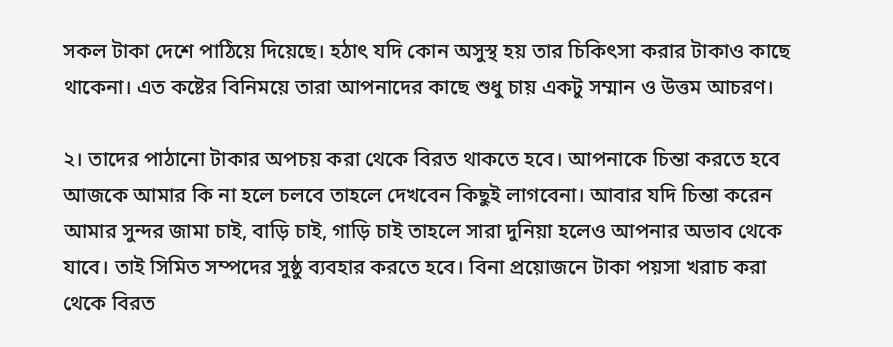সকল টাকা দেশে পাঠিয়ে দিয়েছে। হঠাৎ যদি কোন অসুস্থ হয় তার চিকিৎসা করার টাকাও কাছে থাকেনা। এত কষ্টের বিনিময়ে তারা আপনাদের কাছে শুধু চায় একটু সম্মান ও উত্তম আচরণ।

২। তাদের পাঠানো টাকার অপচয় করা থেকে বিরত থাকতে হবে। আপনাকে চিন্তা করতে হবে আজকে আমার কি না হলে চলবে তাহলে দেখবেন কিছুই লাগবেনা। আবার যদি চিন্তা করেন আমার সুন্দর জামা চাই, বাড়ি চাই, গাড়ি চাই তাহলে সারা দুনিয়া হলেও আপনার অভাব থেকে যাবে। তাই সিমিত সম্পদের সুষ্ঠু ব্যবহার করতে হবে। বিনা প্রয়োজনে টাকা পয়সা খরাচ করা থেকে বিরত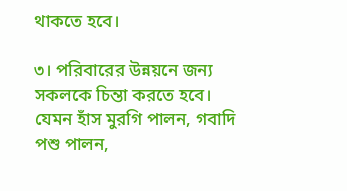থাকতে হবে।

৩। পরিবারের উন্নয়নে জন্য সকলকে চিন্তা করতে হবে। যেমন হাঁস মুরগি পালন, গবাদি পশু পালন,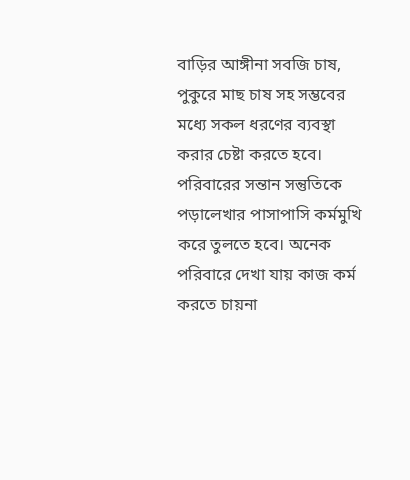বাড়ির আঙ্গীনা সবজি চাষ, পুকুরে মাছ চাষ সহ সম্ভবের মধ্যে সকল ধরণের ব্যবস্থা করার চেষ্টা করতে হবে। পরিবারের সন্তান সন্তুতিকে পড়ালেখার পাসাপাসি কর্মমুখি করে তুলতে হবে। অনেক পরিবারে দেখা যায় কাজ কর্ম করতে চায়না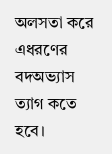অলসতা করে এধরণের বদঅভ্যাস ত্যাগ কতে হবে।